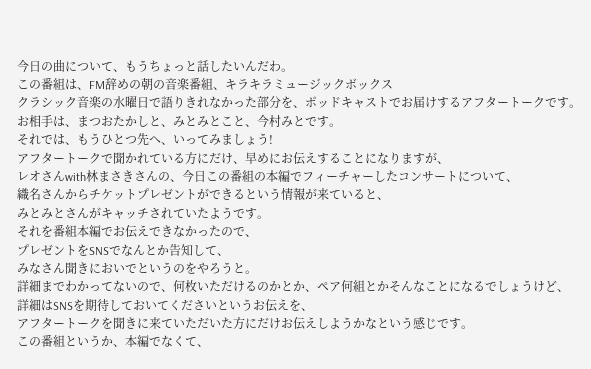今日の曲について、もうちょっと話したいんだわ。
この番組は、FM辞めの朝の音楽番組、キラキラミュージックボックス
クラシック音楽の水曜日で語りきれなかった部分を、ポッドキャストでお届けするアフタートークです。
お相手は、まつおたかしと、みとみとこと、今村みとです。
それでは、もうひとつ先へ、いってみましょう!
アフタートークで聞かれている方にだけ、早めにお伝えすることになりますが、
レオさんwith林まさきさんの、今日この番組の本編でフィーチャーしたコンサートについて、
織名さんからチケットプレゼントができるという情報が来ていると、
みとみとさんがキャッチされていたようです。
それを番組本編でお伝えできなかったので、
プレゼントをSNSでなんとか告知して、
みなさん聞きにおいでというのをやろうと。
詳細までわかってないので、何枚いただけるのかとか、ペア何組とかそんなことになるでしょうけど、
詳細はSNSを期待しておいてくださいというお伝えを、
アフタートークを聞きに来ていただいた方にだけお伝えしようかなという感じです。
この番組というか、本編でなくて、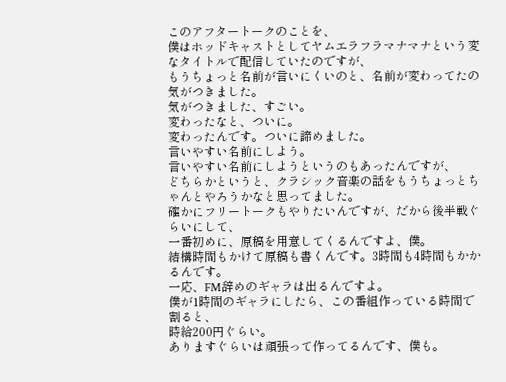このアフタートークのことを、
僕はホッドキャストとしてヤムエラフラマナマナという変なタイトルで配信していたのですが、
もうちょっと名前が言いにくいのと、名前が変わってたの気がつきました。
気がつきました、すごい。
変わったなと、ついに。
変わったんです。ついに諦めました。
言いやすい名前にしよう。
言いやすい名前にしようというのもあったんですが、
どちらかというと、クラシック音楽の話をもうちょっとちゃんとやろうかなと思ってました。
確かにフリートークもやりたいんですが、だから後半戦ぐらいにして、
一番初めに、原稿を用意してくるんですよ、僕。
結構時間もかけて原稿も書くんです。3時間も4時間もかかるんです。
一応、FM辞めのギャラは出るんですよ。
僕が1時間のギャラにしたら、この番組作っている時間で割ると、
時給200円ぐらい。
ありますぐらいは頑張って作ってるんです、僕も。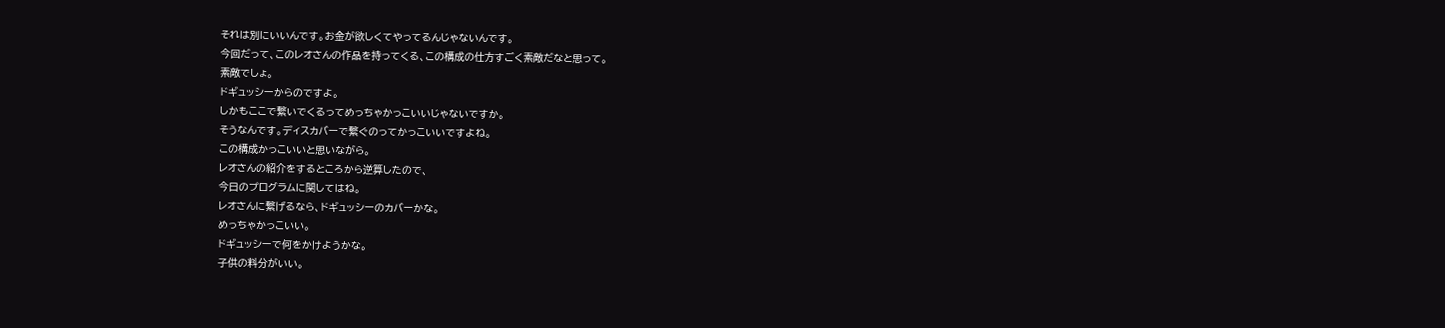それは別にいいんです。お金が欲しくてやってるんじゃないんです。
今回だって、このレオさんの作品を持ってくる、この構成の仕方すごく素敵だなと思って。
素敵でしょ。
ドギュッシーからのですよ。
しかもここで繋いでくるってめっちゃかっこいいじゃないですか。
そうなんです。ディスカバーで繋ぐのってかっこいいですよね。
この構成かっこいいと思いながら。
レオさんの紹介をするところから逆算したので、
今日のプログラムに関してはね。
レオさんに繋げるなら、ドギュッシーのカバーかな。
めっちゃかっこいい。
ドギュッシーで何をかけようかな。
子供の料分がいい。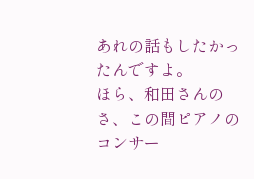あれの話もしたかったんですよ。
ほら、和田さんのさ、この間ピアノのコンサー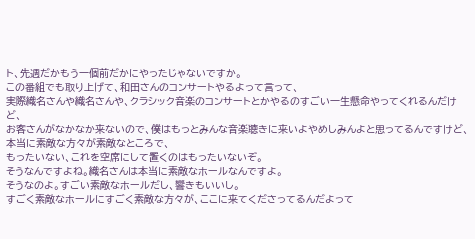ト、先週だかもう一個前だかにやったじゃないですか。
この番組でも取り上げて、和田さんのコンサートやるよって言って、
実際織名さんや織名さんや、クラシック音楽のコンサートとかやるのすごい一生懸命やってくれるんだけど、
お客さんがなかなか来ないので、僕はもっとみんな音楽聴きに来いよやめしみんよと思ってるんですけど、
本当に素敵な方々が素敵なところで、
もったいない、これを空席にして置くのはもったいないぞ。
そうなんですよね。織名さんは本当に素敵なホールなんですよ。
そうなのよ。すごい素敵なホールだし、響きもいいし。
すごく素敵なホールにすごく素敵な方々が、ここに来てくださってるんだよって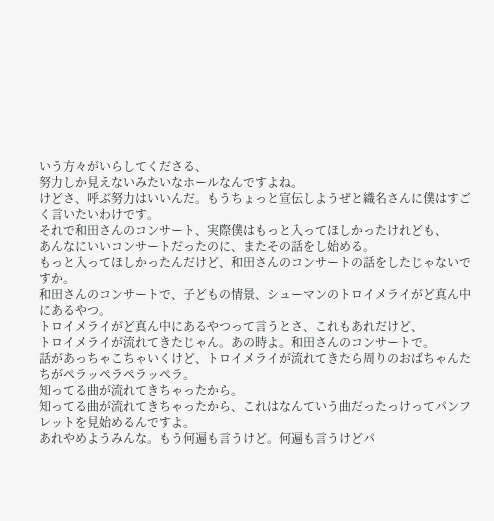いう方々がいらしてくださる、
努力しか見えないみたいなホールなんですよね。
けどさ、呼ぶ努力はいいんだ。もうちょっと宣伝しようぜと織名さんに僕はすごく言いたいわけです。
それで和田さんのコンサート、実際僕はもっと入ってほしかったけれども、
あんなにいいコンサートだったのに、またその話をし始める。
もっと入ってほしかったんだけど、和田さんのコンサートの話をしたじゃないですか。
和田さんのコンサートで、子どもの情景、シューマンのトロイメライがど真ん中にあるやつ。
トロイメライがど真ん中にあるやつって言うとさ、これもあれだけど、
トロイメライが流れてきたじゃん。あの時よ。和田さんのコンサートで。
話があっちゃこちゃいくけど、トロイメライが流れてきたら周りのおばちゃんたちがペラッペラペラッペラ。
知ってる曲が流れてきちゃったから。
知ってる曲が流れてきちゃったから、これはなんていう曲だったっけってパンフレットを見始めるんですよ。
あれやめようみんな。もう何遍も言うけど。何遍も言うけどパ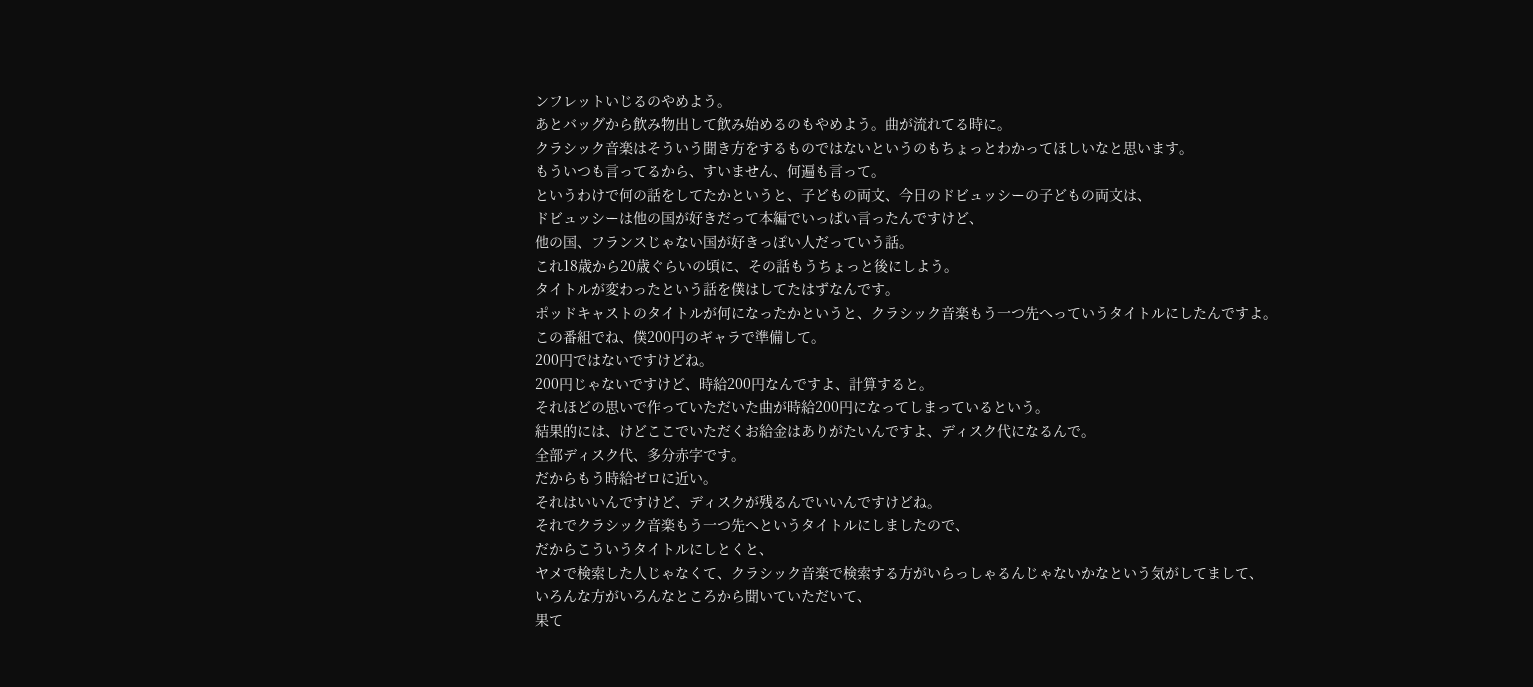ンフレットいじるのやめよう。
あとバッグから飲み物出して飲み始めるのもやめよう。曲が流れてる時に。
クラシック音楽はそういう聞き方をするものではないというのもちょっとわかってほしいなと思います。
もういつも言ってるから、すいません、何遍も言って。
というわけで何の話をしてたかというと、子どもの両文、今日のドビュッシーの子どもの両文は、
ドビュッシーは他の国が好きだって本編でいっぱい言ったんですけど、
他の国、フランスじゃない国が好きっぽい人だっていう話。
これ18歳から20歳ぐらいの頃に、その話もうちょっと後にしよう。
タイトルが変わったという話を僕はしてたはずなんです。
ポッドキャストのタイトルが何になったかというと、クラシック音楽もう一つ先へっていうタイトルにしたんですよ。
この番組でね、僕200円のギャラで準備して。
200円ではないですけどね。
200円じゃないですけど、時給200円なんですよ、計算すると。
それほどの思いで作っていただいた曲が時給200円になってしまっているという。
結果的には、けどここでいただくお給金はありがたいんですよ、ディスク代になるんで。
全部ディスク代、多分赤字です。
だからもう時給ゼロに近い。
それはいいんですけど、ディスクが残るんでいいんですけどね。
それでクラシック音楽もう一つ先へというタイトルにしましたので、
だからこういうタイトルにしとくと、
ヤメで検索した人じゃなくて、クラシック音楽で検索する方がいらっしゃるんじゃないかなという気がしてまして、
いろんな方がいろんなところから聞いていただいて、
果て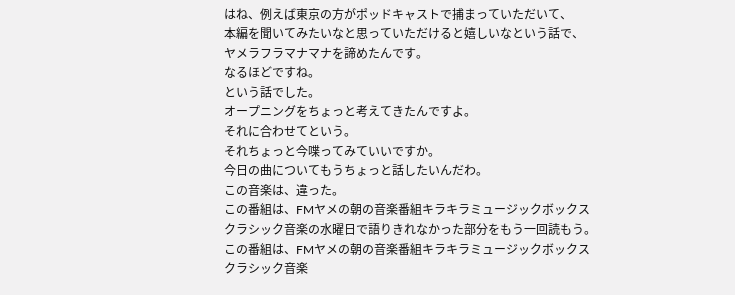はね、例えば東京の方がポッドキャストで捕まっていただいて、
本編を聞いてみたいなと思っていただけると嬉しいなという話で、
ヤメラフラマナマナを諦めたんです。
なるほどですね。
という話でした。
オープニングをちょっと考えてきたんですよ。
それに合わせてという。
それちょっと今喋ってみていいですか。
今日の曲についてもうちょっと話したいんだわ。
この音楽は、違った。
この番組は、FMヤメの朝の音楽番組キラキラミュージックボックス
クラシック音楽の水曜日で語りきれなかった部分をもう一回読もう。
この番組は、FMヤメの朝の音楽番組キラキラミュージックボックス
クラシック音楽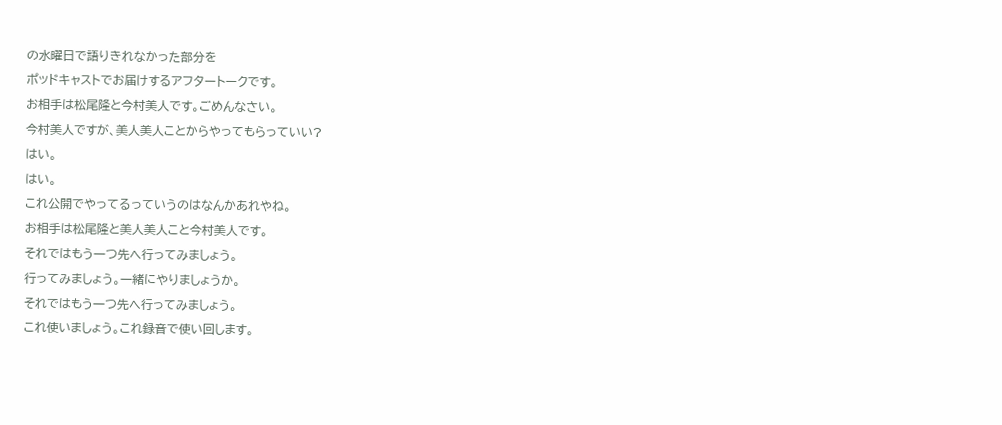の水曜日で語りきれなかった部分を
ポッドキャストでお届けするアフタートークです。
お相手は松尾隆と今村美人です。ごめんなさい。
今村美人ですが、美人美人ことからやってもらっていい?
はい。
はい。
これ公開でやってるっていうのはなんかあれやね。
お相手は松尾隆と美人美人こと今村美人です。
それではもう一つ先へ行ってみましょう。
行ってみましょう。一緒にやりましょうか。
それではもう一つ先へ行ってみましょう。
これ使いましょう。これ録音で使い回します。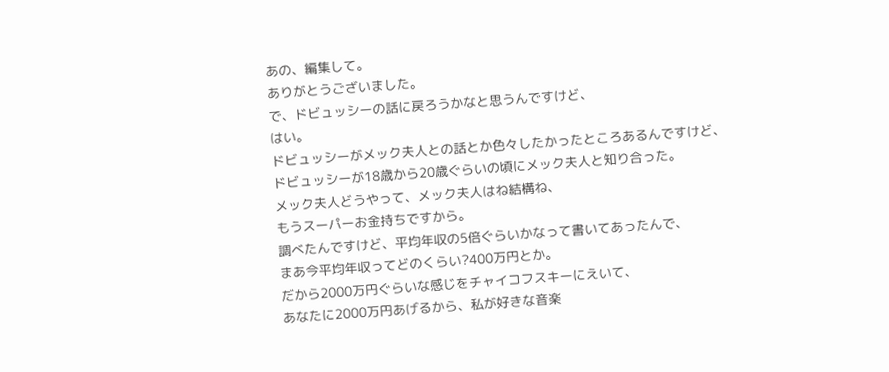あの、編集して。
ありがとうございました。
で、ドビュッシーの話に戻ろうかなと思うんですけど、
はい。
ドビュッシーがメック夫人との話とか色々したかったところあるんですけど、
ドビュッシーが18歳から20歳ぐらいの頃にメック夫人と知り合った。
メック夫人どうやって、メック夫人はね結構ね、
もうスーパーお金持ちですから。
調べたんですけど、平均年収の5倍ぐらいかなって書いてあったんで、
まあ今平均年収ってどのくらい?400万円とか。
だから2000万円ぐらいな感じをチャイコフスキーにえいて、
あなたに2000万円あげるから、私が好きな音楽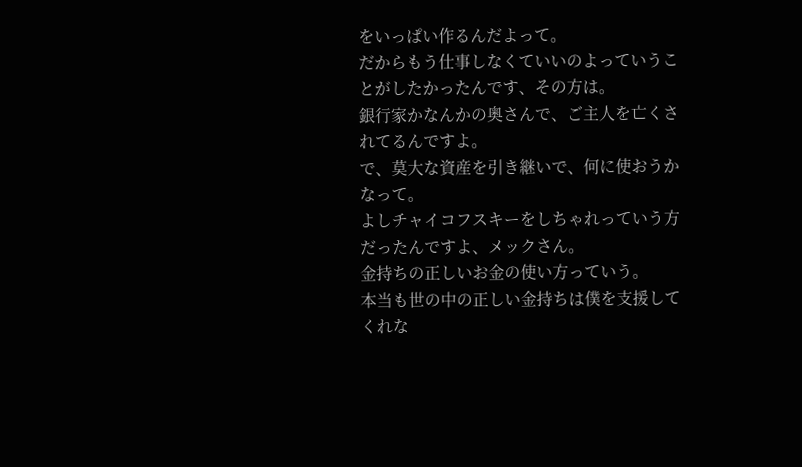をいっぱい作るんだよって。
だからもう仕事しなくていいのよっていうことがしたかったんです、その方は。
銀行家かなんかの奥さんで、ご主人を亡くされてるんですよ。
で、莫大な資産を引き継いで、何に使おうかなって。
よしチャイコフスキーをしちゃれっていう方だったんですよ、メックさん。
金持ちの正しいお金の使い方っていう。
本当も世の中の正しい金持ちは僕を支援してくれな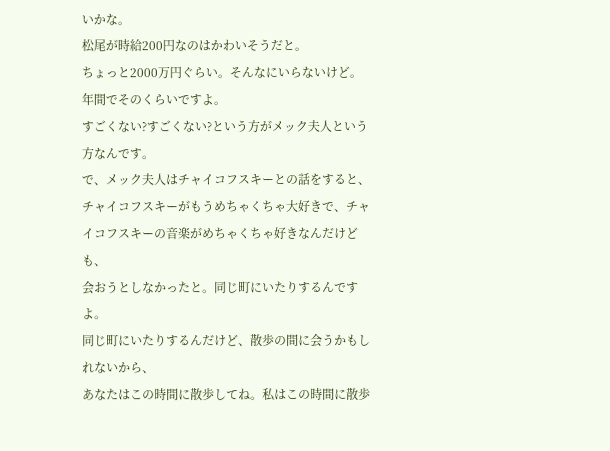いかな。
松尾が時給200円なのはかわいそうだと。
ちょっと2000万円ぐらい。そんなにいらないけど。
年間でそのくらいですよ。
すごくない?すごくない?という方がメック夫人という方なんです。
で、メック夫人はチャイコフスキーとの話をすると、
チャイコフスキーがもうめちゃくちゃ大好きで、チャイコフスキーの音楽がめちゃくちゃ好きなんだけども、
会おうとしなかったと。同じ町にいたりするんですよ。
同じ町にいたりするんだけど、散歩の間に会うかもしれないから、
あなたはこの時間に散歩してね。私はこの時間に散歩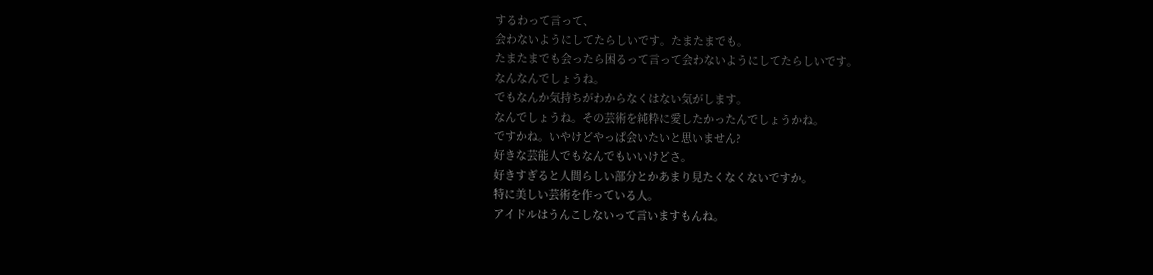するわって言って、
会わないようにしてたらしいです。たまたまでも。
たまたまでも会ったら困るって言って会わないようにしてたらしいです。
なんなんでしょうね。
でもなんか気持ちがわからなくはない気がします。
なんでしょうね。その芸術を純粋に愛したかったんでしょうかね。
ですかね。いやけどやっぱ会いたいと思いません?
好きな芸能人でもなんでもいいけどさ。
好きすぎると人間らしい部分とかあまり見たくなくないですか。
特に美しい芸術を作っている人。
アイドルはうんこしないって言いますもんね。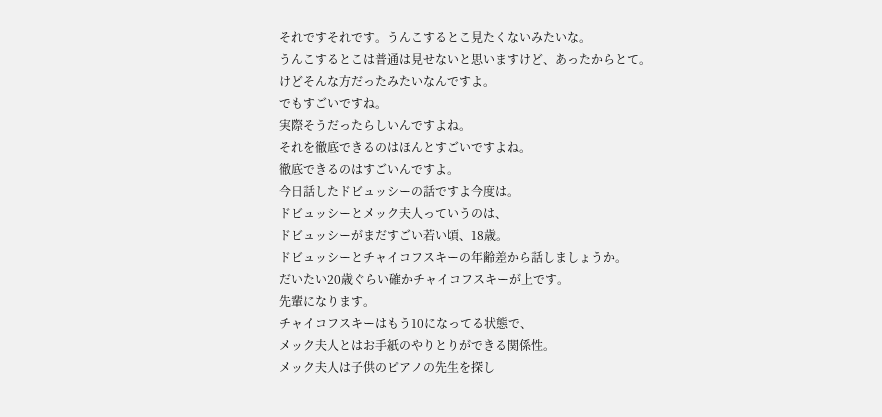それですそれです。うんこするとこ見たくないみたいな。
うんこするとこは普通は見せないと思いますけど、あったからとて。
けどそんな方だったみたいなんですよ。
でもすごいですね。
実際そうだったらしいんですよね。
それを徹底できるのはほんとすごいですよね。
徹底できるのはすごいんですよ。
今日話したドビュッシーの話ですよ今度は。
ドビュッシーとメック夫人っていうのは、
ドビュッシーがまだすごい若い頃、18歳。
ドビュッシーとチャイコフスキーの年齢差から話しましょうか。
だいたい20歳ぐらい確かチャイコフスキーが上です。
先輩になります。
チャイコフスキーはもう10になってる状態で、
メック夫人とはお手紙のやりとりができる関係性。
メック夫人は子供のピアノの先生を探し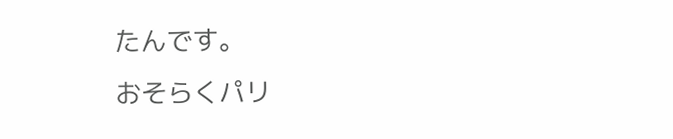たんです。
おそらくパリ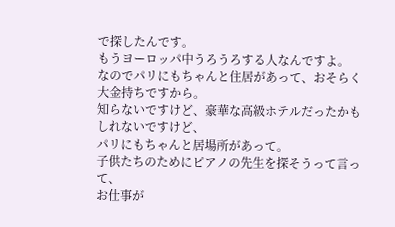で探したんです。
もうヨーロッパ中うろうろする人なんですよ。
なのでパリにもちゃんと住居があって、おそらく大金持ちですから。
知らないですけど、豪華な高級ホテルだったかもしれないですけど、
パリにもちゃんと居場所があって。
子供たちのためにピアノの先生を探そうって言って、
お仕事が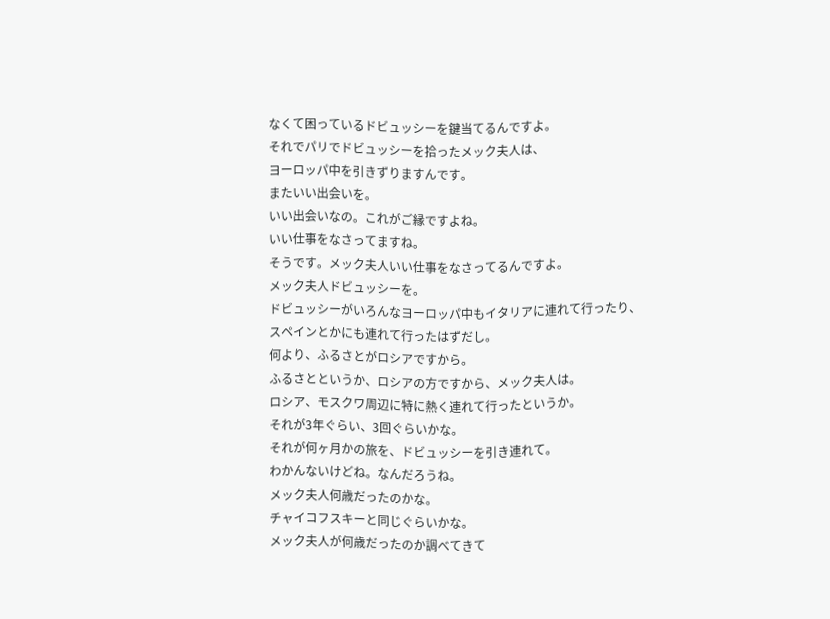なくて困っているドビュッシーを鍵当てるんですよ。
それでパリでドビュッシーを拾ったメック夫人は、
ヨーロッパ中を引きずりますんです。
またいい出会いを。
いい出会いなの。これがご縁ですよね。
いい仕事をなさってますね。
そうです。メック夫人いい仕事をなさってるんですよ。
メック夫人ドビュッシーを。
ドビュッシーがいろんなヨーロッパ中もイタリアに連れて行ったり、
スペインとかにも連れて行ったはずだし。
何より、ふるさとがロシアですから。
ふるさとというか、ロシアの方ですから、メック夫人は。
ロシア、モスクワ周辺に特に熱く連れて行ったというか。
それが3年ぐらい、3回ぐらいかな。
それが何ヶ月かの旅を、ドビュッシーを引き連れて。
わかんないけどね。なんだろうね。
メック夫人何歳だったのかな。
チャイコフスキーと同じぐらいかな。
メック夫人が何歳だったのか調べてきて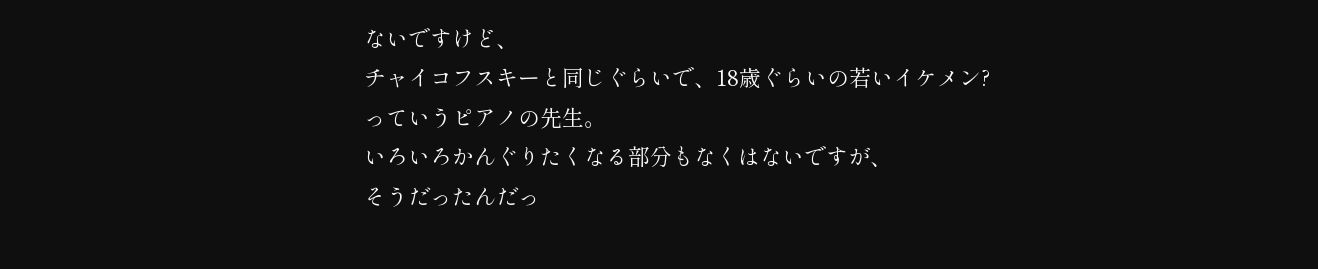ないですけど、
チャイコフスキーと同じぐらいで、18歳ぐらいの若いイケメン?
っていうピアノの先生。
いろいろかんぐりたくなる部分もなくはないですが、
そうだったんだっ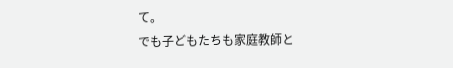て。
でも子どもたちも家庭教師と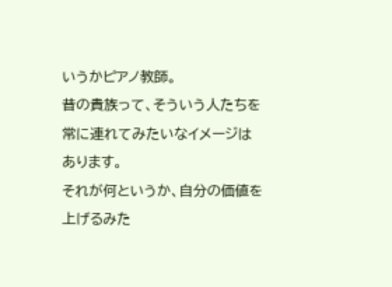いうかピアノ教師。
昔の貴族って、そういう人たちを常に連れてみたいなイメージはあります。
それが何というか、自分の価値を上げるみた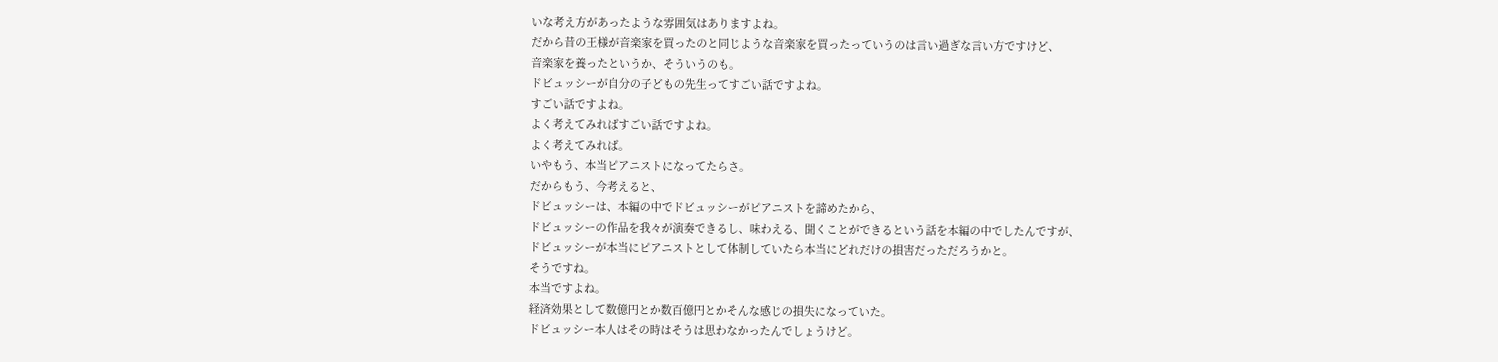いな考え方があったような雰囲気はありますよね。
だから昔の王様が音楽家を買ったのと同じような音楽家を買ったっていうのは言い過ぎな言い方ですけど、
音楽家を養ったというか、そういうのも。
ドビュッシーが自分の子どもの先生ってすごい話ですよね。
すごい話ですよね。
よく考えてみればすごい話ですよね。
よく考えてみれば。
いやもう、本当ピアニストになってたらさ。
だからもう、今考えると、
ドビュッシーは、本編の中でドビュッシーがピアニストを諦めたから、
ドビュッシーの作品を我々が演奏できるし、味わえる、聞くことができるという話を本編の中でしたんですが、
ドビュッシーが本当にピアニストとして体制していたら本当にどれだけの損害だっただろうかと。
そうですね。
本当ですよね。
経済効果として数億円とか数百億円とかそんな感じの損失になっていた。
ドビュッシー本人はその時はそうは思わなかったんでしょうけど。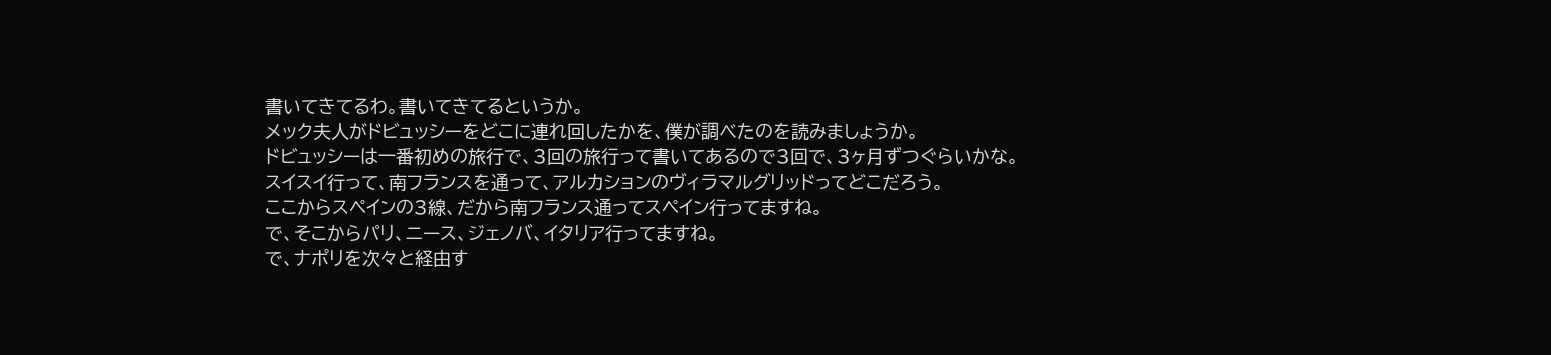書いてきてるわ。書いてきてるというか。
メック夫人がドビュッシーをどこに連れ回したかを、僕が調べたのを読みましょうか。
ドビュッシーは一番初めの旅行で、3回の旅行って書いてあるので3回で、3ヶ月ずつぐらいかな。
スイスイ行って、南フランスを通って、アルカションのヴィラマルグリッドってどこだろう。
ここからスペインの3線、だから南フランス通ってスペイン行ってますね。
で、そこからパリ、ニース、ジェノバ、イタリア行ってますね。
で、ナポリを次々と経由す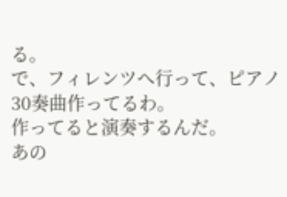る。
で、フィレンツへ行って、ピアノ30奏曲作ってるわ。
作ってると演奏するんだ。
あの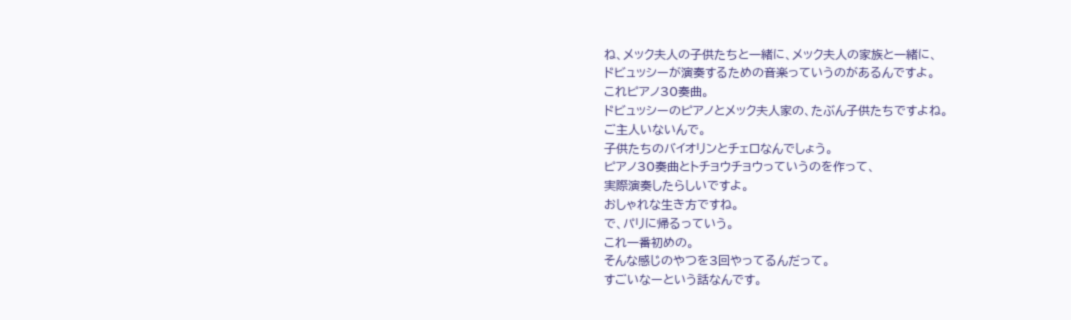ね、メック夫人の子供たちと一緒に、メック夫人の家族と一緒に、
ドビュッシーが演奏するための音楽っていうのがあるんですよ。
これピアノ30奏曲。
ドビュッシーのピアノとメック夫人家の、たぶん子供たちですよね。
ご主人いないんで。
子供たちのバイオリンとチェロなんでしょう。
ピアノ30奏曲とトチョウチョウっていうのを作って、
実際演奏したらしいですよ。
おしゃれな生き方ですね。
で、パリに帰るっていう。
これ一番初めの。
そんな感じのやつを3回やってるんだって。
すごいなーという話なんです。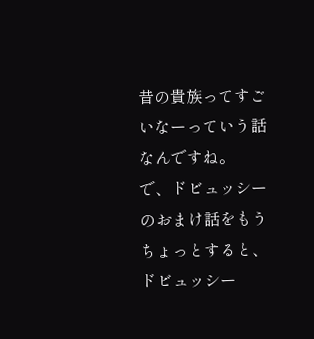昔の貴族ってすごいなーっていう話なんですね。
で、ドビュッシーのおまけ話をもうちょっとすると、
ドビュッシー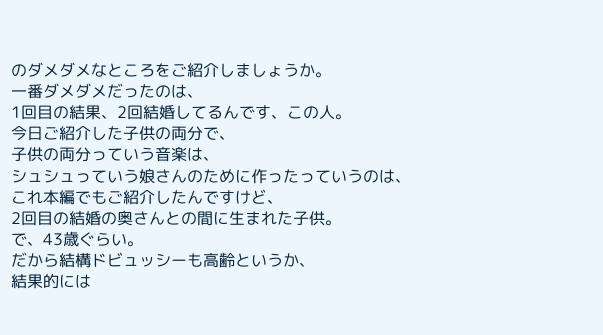のダメダメなところをご紹介しましょうか。
一番ダメダメだったのは、
1回目の結果、2回結婚してるんです、この人。
今日ご紹介した子供の両分で、
子供の両分っていう音楽は、
シュシュっていう娘さんのために作ったっていうのは、
これ本編でもご紹介したんですけど、
2回目の結婚の奥さんとの間に生まれた子供。
で、43歳ぐらい。
だから結構ドビュッシーも高齢というか、
結果的には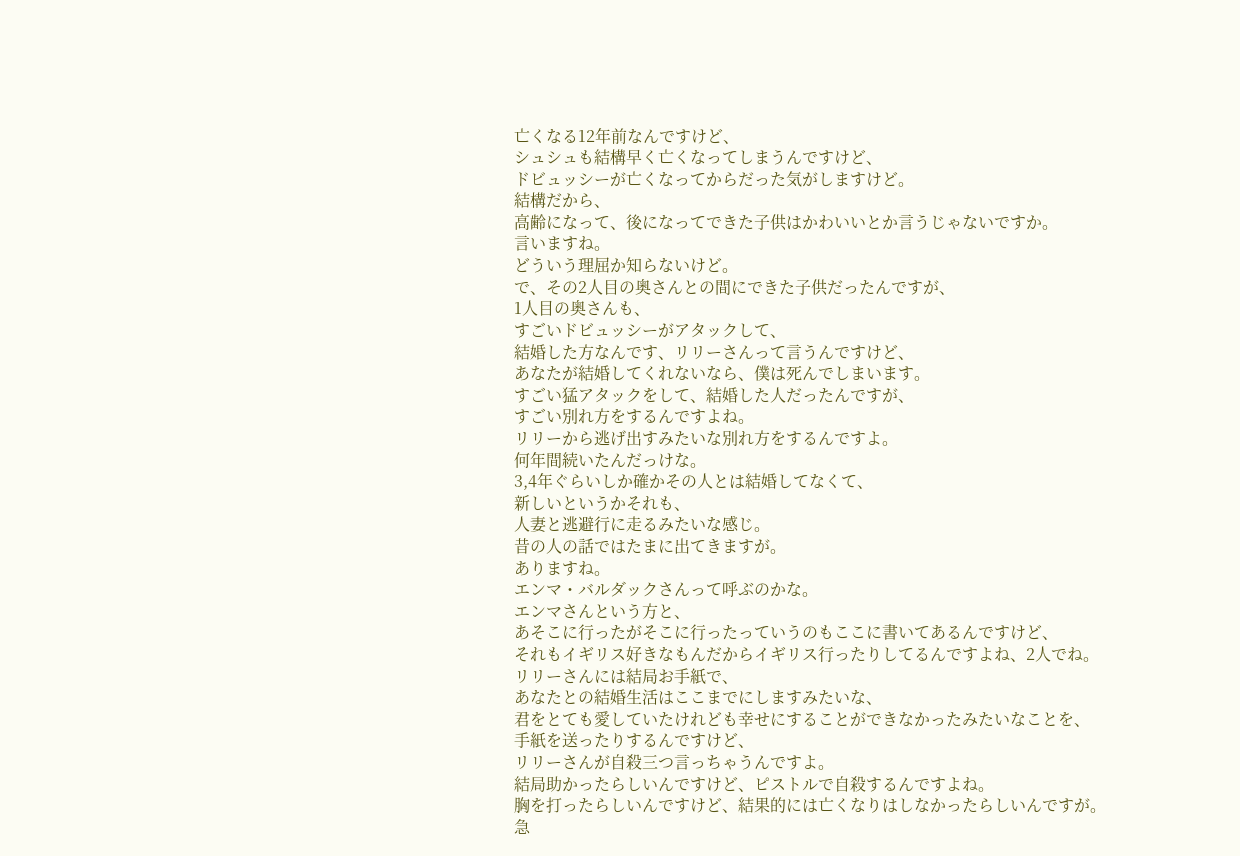亡くなる12年前なんですけど、
シュシュも結構早く亡くなってしまうんですけど、
ドビュッシーが亡くなってからだった気がしますけど。
結構だから、
高齢になって、後になってできた子供はかわいいとか言うじゃないですか。
言いますね。
どういう理屈か知らないけど。
で、その2人目の奥さんとの間にできた子供だったんですが、
1人目の奥さんも、
すごいドビュッシーがアタックして、
結婚した方なんです、リリーさんって言うんですけど、
あなたが結婚してくれないなら、僕は死んでしまいます。
すごい猛アタックをして、結婚した人だったんですが、
すごい別れ方をするんですよね。
リリーから逃げ出すみたいな別れ方をするんですよ。
何年間続いたんだっけな。
3,4年ぐらいしか確かその人とは結婚してなくて、
新しいというかそれも、
人妻と逃避行に走るみたいな感じ。
昔の人の話ではたまに出てきますが。
ありますね。
エンマ・バルダックさんって呼ぶのかな。
エンマさんという方と、
あそこに行ったがそこに行ったっていうのもここに書いてあるんですけど、
それもイギリス好きなもんだからイギリス行ったりしてるんですよね、2人でね。
リリーさんには結局お手紙で、
あなたとの結婚生活はここまでにしますみたいな、
君をとても愛していたけれども幸せにすることができなかったみたいなことを、
手紙を送ったりするんですけど、
リリーさんが自殺三つ言っちゃうんですよ。
結局助かったらしいんですけど、ピストルで自殺するんですよね。
胸を打ったらしいんですけど、結果的には亡くなりはしなかったらしいんですが。
急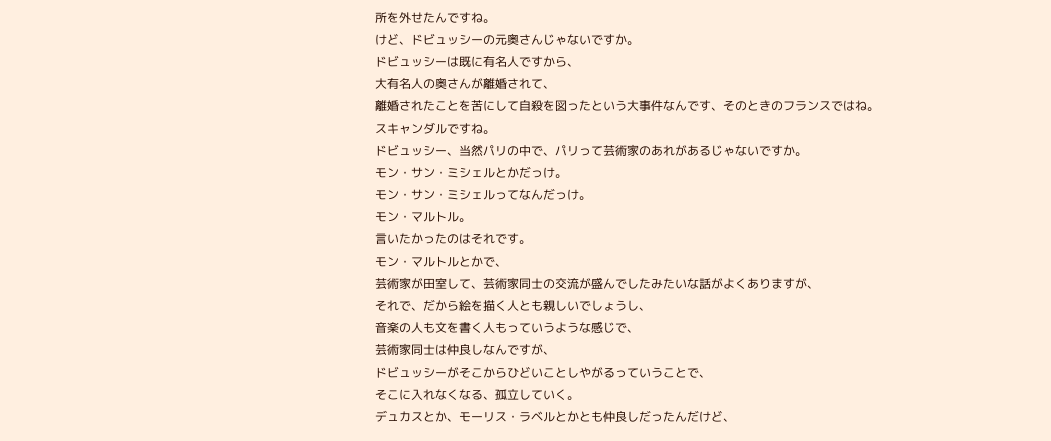所を外せたんですね。
けど、ドビュッシーの元奥さんじゃないですか。
ドビュッシーは既に有名人ですから、
大有名人の奥さんが離婚されて、
離婚されたことを苦にして自殺を図ったという大事件なんです、そのときのフランスではね。
スキャンダルですね。
ドビュッシー、当然パリの中で、パリって芸術家のあれがあるじゃないですか。
モン・サン・ミシェルとかだっけ。
モン・サン・ミシェルってなんだっけ。
モン・マルトル。
言いたかったのはそれです。
モン・マルトルとかで、
芸術家が田室して、芸術家同士の交流が盛んでしたみたいな話がよくありますが、
それで、だから絵を描く人とも親しいでしょうし、
音楽の人も文を書く人もっていうような感じで、
芸術家同士は仲良しなんですが、
ドビュッシーがそこからひどいことしやがるっていうことで、
そこに入れなくなる、孤立していく。
デュカスとか、モーリス・ラベルとかとも仲良しだったんだけど、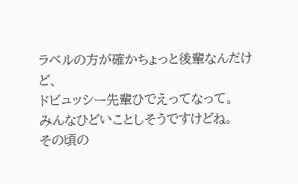ラベルの方が確かちょっと後輩なんだけど、
ドビュッシー先輩ひでえってなって。
みんなひどいことしそうですけどね。
その頃の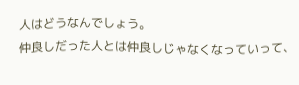人はどうなんでしょう。
仲良しだった人とは仲良しじゃなくなっていって、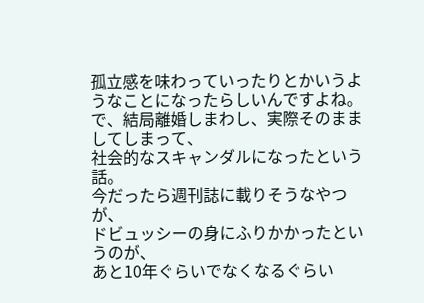孤立感を味わっていったりとかいうようなことになったらしいんですよね。
で、結局離婚しまわし、実際そのまましてしまって、
社会的なスキャンダルになったという話。
今だったら週刊誌に載りそうなやつが、
ドビュッシーの身にふりかかったというのが、
あと10年ぐらいでなくなるぐらい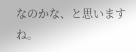なのかな、と思いますね。